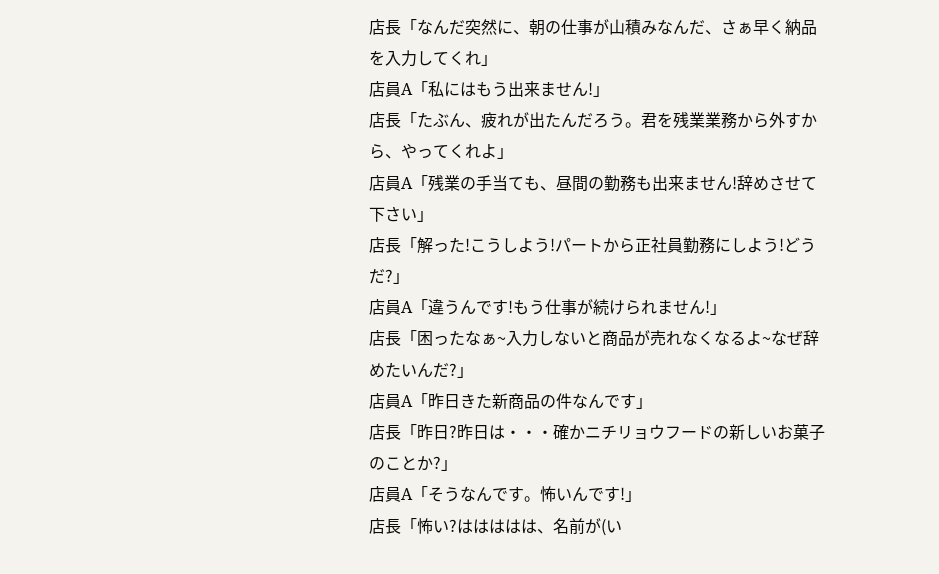店長「なんだ突然に、朝の仕事が山積みなんだ、さぁ早く納品を入力してくれ」
店員A「私にはもう出来ません!」
店長「たぶん、疲れが出たんだろう。君を残業業務から外すから、やってくれよ」
店員A「残業の手当ても、昼間の勤務も出来ません!辞めさせて下さい」
店長「解った!こうしよう!パートから正社員勤務にしよう!どうだ?」
店員A「違うんです!もう仕事が続けられません!」
店長「困ったなぁ~入力しないと商品が売れなくなるよ~なぜ辞めたいんだ?」
店員A「昨日きた新商品の件なんです」
店長「昨日?昨日は・・・確かニチリョウフードの新しいお菓子のことか?」
店員A「そうなんです。怖いんです!」
店長「怖い?ははははは、名前が(い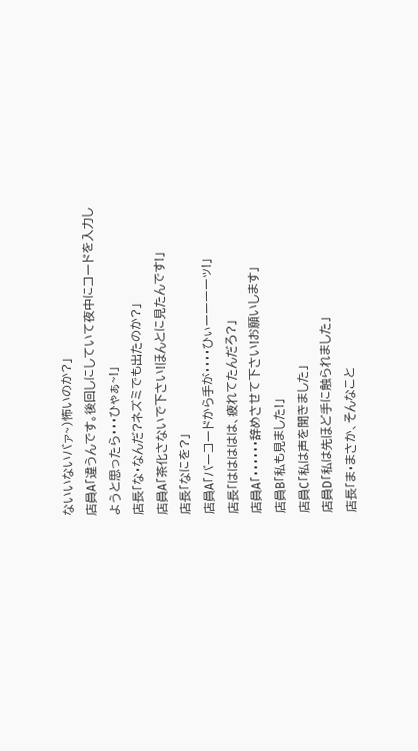ないいないバァ~)怖いのか?」
店員A「違うんです。後回しにしていて夜中にコードを入力しようと思ったら・・・ひゃぁ~!」
店長「な・なんだ?ネズミでも出たのか?」
店員A「茶化さないで下さい!ほんとに見たんです!」
店長「なにを?」
店員A「バーコードから手が・・・・ひぃーーーーッ!」
店長「ははははは、疲れてたんだろ?」
店員A「・・・・・・辞めさせて下さい!お願いします」
店員B「私も見ました!」
店員C「私は声を聞きました」
店員D「私は先ほど手に触られました」
店長「ま・まさか、そんなこと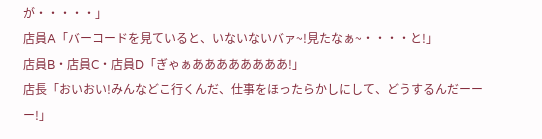が・・・・・」
店員A「バーコードを見ていると、いないないバァ~!見たなぁ~・・・・と!」
店員B・店員C・店員D「ぎゃぁああああああああ!」
店長「おいおい!みんなどこ行くんだ、仕事をほったらかしにして、どうするんだーーー!」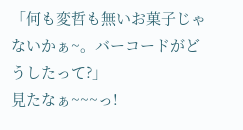「何も変哲も無いお菓子じゃないかぁ~。バーコードがどうしたって?」
見たなぁ~~~っ!